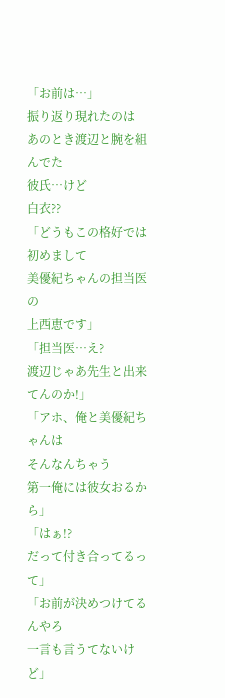「お前は…」
振り返り現れたのは
あのとき渡辺と腕を組んでた
彼氏…けど
白衣??
「どうもこの格好では初めまして
美優紀ちゃんの担当医の
上西恵です」
「担当医…え?
渡辺じゃあ先生と出来てんのか!」
「アホ、俺と美優紀ちゃんは
そんなんちゃう
第一俺には彼女おるから」
「はぁ!?
だって付き合ってるって」
「お前が決めつけてるんやろ
一言も言うてないけど」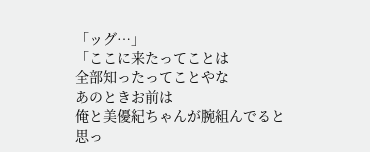「ッグ…」
「ここに来たってことは
全部知ったってことやな
あのときお前は
俺と美優紀ちゃんが腕組んでると
思っ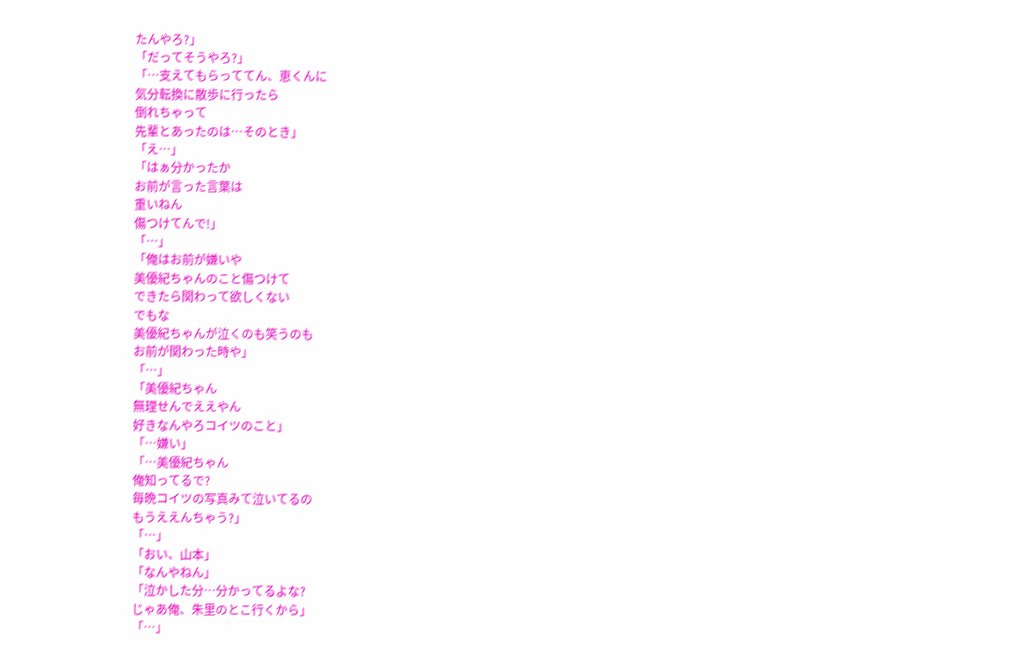たんやろ?」
「だってそうやろ?」
「…支えてもらっててん、恵くんに
気分転換に散歩に行ったら
倒れちゃって
先輩とあったのは…そのとき」
「え…」
「はぁ分かったか
お前が言った言葉は
重いねん
傷つけてんで!」
「…」
「俺はお前が嫌いや
美優紀ちゃんのこと傷つけて
できたら関わって欲しくない
でもな
美優紀ちゃんが泣くのも笑うのも
お前が関わった時や」
「…」
「美優紀ちゃん
無理せんでええやん
好きなんやろコイツのこと」
「…嫌い」
「…美優紀ちゃん
俺知ってるで?
毎晩コイツの写真みて泣いてるの
もうええんちゃう?」
「…」
「おい、山本」
「なんやねん」
「泣かした分…分かってるよな?
じゃあ俺、朱里のとこ行くから」
「…」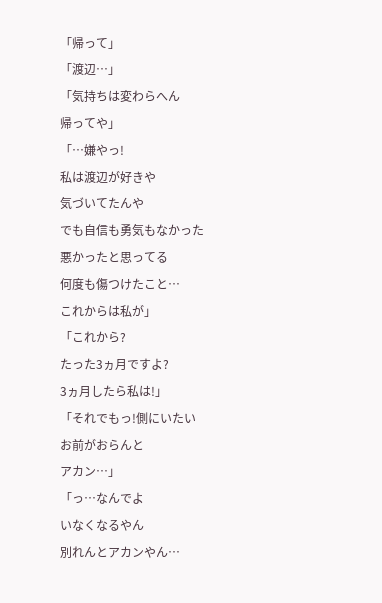「帰って」
「渡辺…」
「気持ちは変わらへん
帰ってや」
「…嫌やっ!
私は渡辺が好きや
気づいてたんや
でも自信も勇気もなかった
悪かったと思ってる
何度も傷つけたこと…
これからは私が」
「これから?
たった3ヵ月ですよ?
3ヵ月したら私は!」
「それでもっ!側にいたい
お前がおらんと
アカン…」
「っ…なんでよ
いなくなるやん
別れんとアカンやん…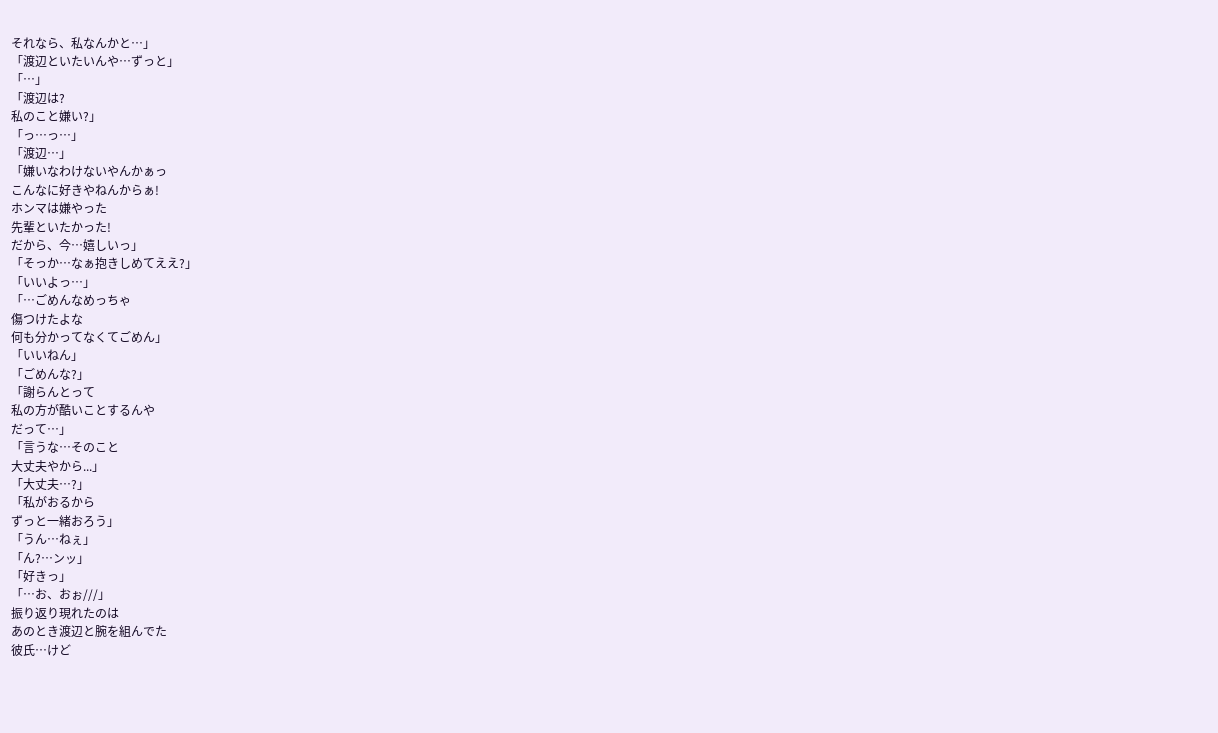それなら、私なんかと…」
「渡辺といたいんや…ずっと」
「…」
「渡辺は?
私のこと嫌い?」
「っ…っ…」
「渡辺…」
「嫌いなわけないやんかぁっ
こんなに好きやねんからぁ!
ホンマは嫌やった
先輩といたかった!
だから、今…嬉しいっ」
「そっか…なぁ抱きしめてええ?」
「いいよっ…」
「…ごめんなめっちゃ
傷つけたよな
何も分かってなくてごめん」
「いいねん」
「ごめんな?」
「謝らんとって
私の方が酷いことするんや
だって…」
「言うな…そのこと
大丈夫やから...」
「大丈夫…?」
「私がおるから
ずっと一緒おろう」
「うん…ねぇ」
「ん?…ンッ」
「好きっ」
「…お、おぉ///」
振り返り現れたのは
あのとき渡辺と腕を組んでた
彼氏…けど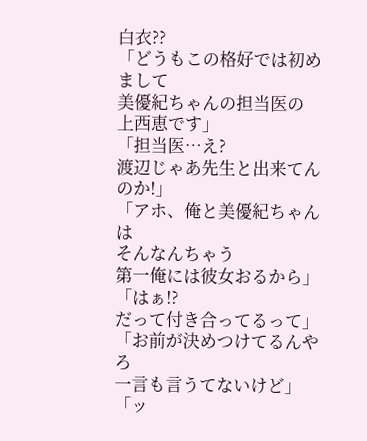白衣??
「どうもこの格好では初めまして
美優紀ちゃんの担当医の
上西恵です」
「担当医…え?
渡辺じゃあ先生と出来てんのか!」
「アホ、俺と美優紀ちゃんは
そんなんちゃう
第一俺には彼女おるから」
「はぁ!?
だって付き合ってるって」
「お前が決めつけてるんやろ
一言も言うてないけど」
「ッ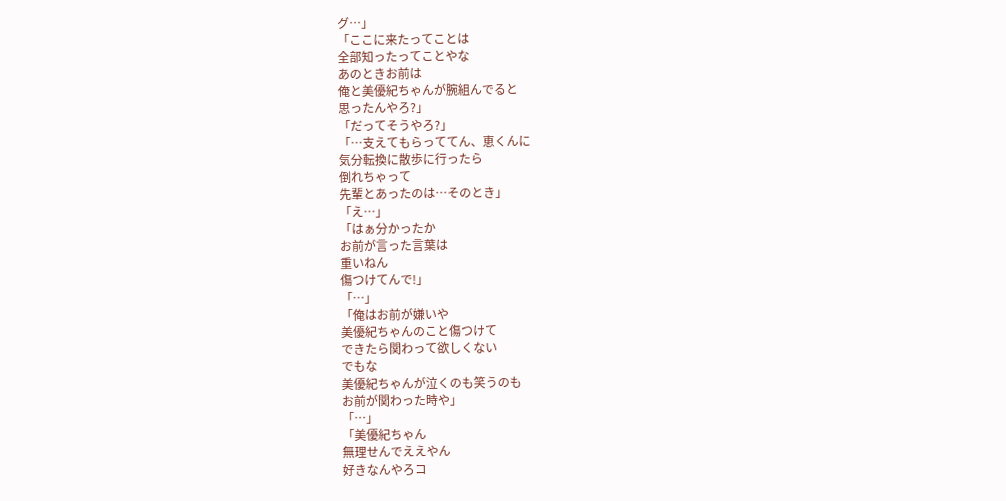グ…」
「ここに来たってことは
全部知ったってことやな
あのときお前は
俺と美優紀ちゃんが腕組んでると
思ったんやろ?」
「だってそうやろ?」
「…支えてもらっててん、恵くんに
気分転換に散歩に行ったら
倒れちゃって
先輩とあったのは…そのとき」
「え…」
「はぁ分かったか
お前が言った言葉は
重いねん
傷つけてんで!」
「…」
「俺はお前が嫌いや
美優紀ちゃんのこと傷つけて
できたら関わって欲しくない
でもな
美優紀ちゃんが泣くのも笑うのも
お前が関わった時や」
「…」
「美優紀ちゃん
無理せんでええやん
好きなんやろコ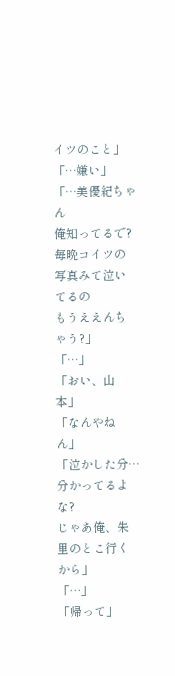イツのこと」
「…嫌い」
「…美優紀ちゃん
俺知ってるで?
毎晩コイツの写真みて泣いてるの
もうええんちゃう?」
「…」
「おい、山本」
「なんやねん」
「泣かした分…分かってるよな?
じゃあ俺、朱里のとこ行くから」
「…」
「帰って」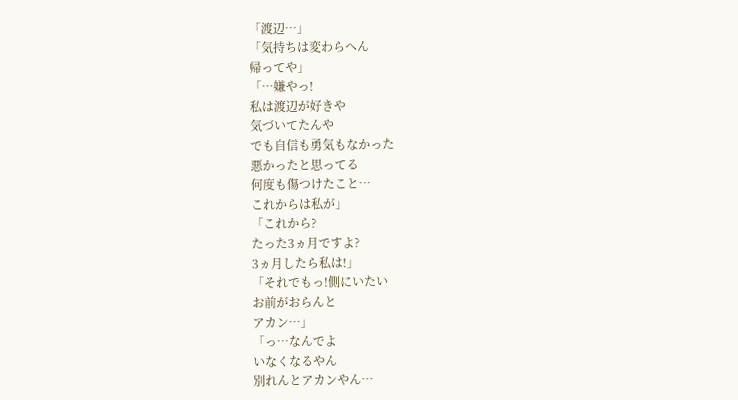「渡辺…」
「気持ちは変わらへん
帰ってや」
「…嫌やっ!
私は渡辺が好きや
気づいてたんや
でも自信も勇気もなかった
悪かったと思ってる
何度も傷つけたこと…
これからは私が」
「これから?
たった3ヵ月ですよ?
3ヵ月したら私は!」
「それでもっ!側にいたい
お前がおらんと
アカン…」
「っ…なんでよ
いなくなるやん
別れんとアカンやん…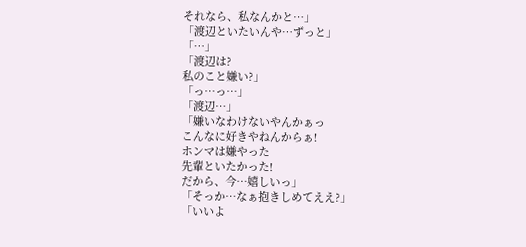それなら、私なんかと…」
「渡辺といたいんや…ずっと」
「…」
「渡辺は?
私のこと嫌い?」
「っ…っ…」
「渡辺…」
「嫌いなわけないやんかぁっ
こんなに好きやねんからぁ!
ホンマは嫌やった
先輩といたかった!
だから、今…嬉しいっ」
「そっか…なぁ抱きしめてええ?」
「いいよ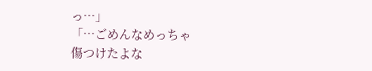っ…」
「…ごめんなめっちゃ
傷つけたよな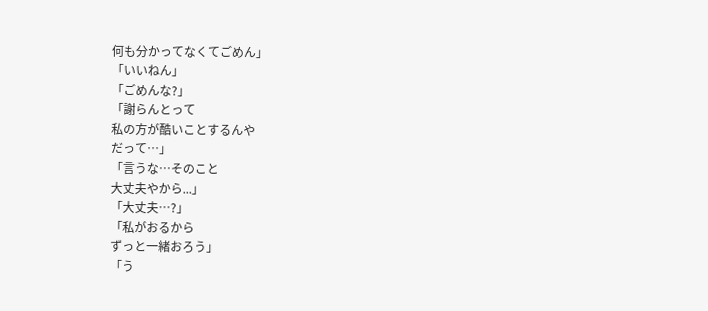何も分かってなくてごめん」
「いいねん」
「ごめんな?」
「謝らんとって
私の方が酷いことするんや
だって…」
「言うな…そのこと
大丈夫やから...」
「大丈夫…?」
「私がおるから
ずっと一緒おろう」
「う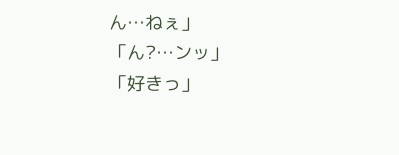ん…ねぇ」
「ん?…ンッ」
「好きっ」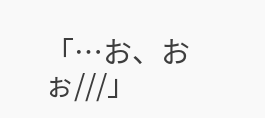「…お、おぉ///」